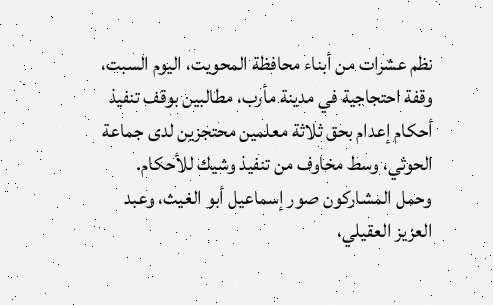نظم عشرات من أبناء محافظة المحويت، اليوم السبت، وقفة احتجاجية في مدينة مأرب، مطالبين بوقف تنفيذ أحكام إعدام بحق ثلاثة معلمين محتجزين لدى جماعة الحوثي، وسط مخاوف من تنفيذ وشيك للأحكام.
وحمل المشاركون صور إسماعيل أبو الغيث، وعبد العزيز العقيلي،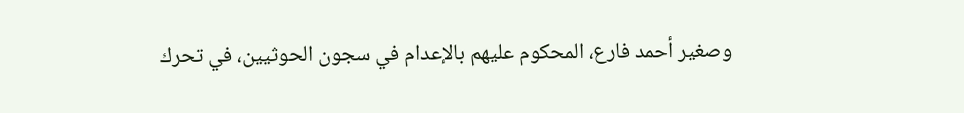وصغير أحمد فارع، المحكوم عليهم بالإعدام في سجون الحوثيين، في تحرك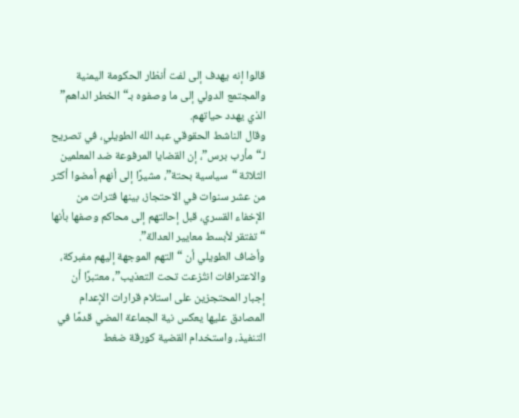قالوا إنه يهدف إلى لفت أنظار الحكومة اليمنية والمجتمع الدولي إلى ما وصفوه بـ“الخطر الداهم” الذي يهدد حياتهم.
وقال الناشط الحقوقي عبد الله الطويلي، في تصريح لـ“مأرب برس”، إن القضايا المرفوعة ضد المعلمين الثلاثة “سياسية بحتة”، مشيرًا إلى أنهم أمضوا أكثر من عشر سنوات في الاحتجاز، بينها فترات من الإخفاء القسري، قبل إحالتهم إلى محاكم وصفها بأنها “تفتقر لأبسط معايير العدالة”.
وأضاف الطويلي أن “التهم الموجهة إليهم مفبركة، والاعترافات انتُزعت تحت التعذيب”، معتبرًا أن إجبار المحتجزين على استلام قرارات الإعدام المصادق عليها يعكس نية الجماعة المضي قدمًا في التنفيذ، واستخدام القضية كورقة ضغط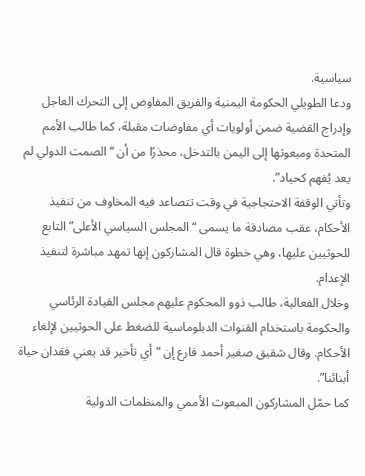سياسية.
ودعا الطويلي الحكومة اليمنية والفريق المفاوض إلى التحرك العاجل وإدراج القضية ضمن أولويات أي مفاوضات مقبلة، كما طالب الأمم المتحدة ومبعوثها إلى اليمن بالتدخل، محذرًا من أن “الصمت الدولي لم يعد يُفهم كحياد”.
وتأتي الوقفة الاحتجاجية في وقت تتصاعد فيه المخاوف من تنفيذ الأحكام، عقب مصادقة ما يسمى “المجلس السياسي الأعلى” التابع للحوثيين عليها، وهي خطوة قال المشاركون إنها تمهد مباشرة لتنفيذ الإعدام.
وخلال الفعالية، طالب ذوو المحكوم عليهم مجلس القيادة الرئاسي والحكومة باستخدام القنوات الدبلوماسية للضغط على الحوثيين لإلغاء الأحكام. وقال شقيق صغير أحمد فارع إن “أي تأخير قد يعني فقدان حياة أبنائنا”.
كما حمّل المشاركون المبعوث الأممي والمنظمات الدولية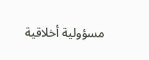مسؤولية أخلاقية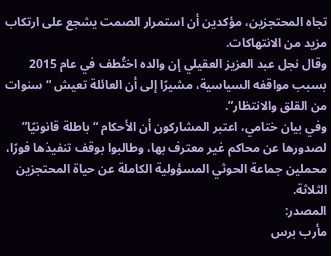تجاه المحتجزين، مؤكدين أن استمرار الصمت يشجع على ارتكاب مزيد من الانتهاكات.
وقال نجل عبد العزيز العقيلي إن والده اختُطف في عام 2015 بسبب مواقفه السياسية، مشيرًا إلى أن العائلة تعيش “سنوات من القلق والانتظار”.
وفي بيان ختامي، اعتبر المشاركون أن الأحكام “باطلة قانونيًا” لصدورها عن محاكم غير معترف بها، وطالبوا بوقف تنفيذها فورًا، محملين جماعة الحوثي المسؤولية الكاملة عن حياة المحتجزين الثلاثة.
المصدر:
مأرب برس